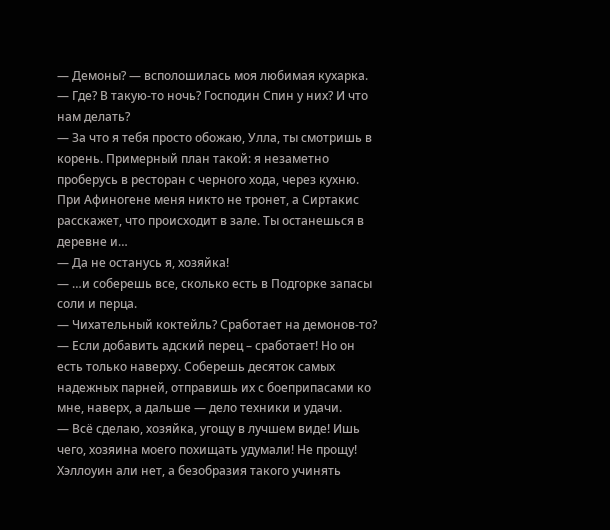— Демоны? — всполошилась моя любимая кухарка. — Где? В такую-то ночь? Господин Спин у них? И что нам делать?
— За что я тебя просто обожаю, Улла, ты смотришь в корень. Примерный план такой: я незаметно проберусь в ресторан с черного хода, через кухню. При Афиногене меня никто не тронет, а Сиртакис расскажет, что происходит в зале. Ты останешься в деревне и…
— Да не останусь я, хозяйка!
— …и соберешь все, сколько есть в Подгорке запасы соли и перца.
— Чихательный коктейль? Сработает на демонов-то?
— Если добавить адский перец – сработает! Но он есть только наверху. Соберешь десяток самых надежных парней, отправишь их с боеприпасами ко мне, наверх, а дальше — дело техники и удачи.
— Всё сделаю, хозяйка, угощу в лучшем виде! Ишь чего, хозяина моего похищать удумали! Не прощу! Хэллоуин али нет, а безобразия такого учинять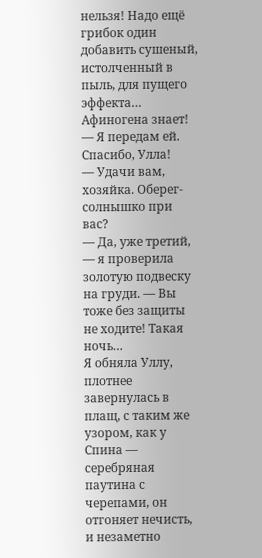нельзя! Надо ещё грибок один добавить сушеный, истолченный в пыль, для пущего эффекта… Афиногена знает!
— Я передам ей. Спасибо, Улла!
— Удачи вам, хозяйка. Оберег-солнышко при вас?
— Да, уже третий, — я проверила золотую подвеску на груди. — Вы тоже без защиты не ходите! Такая ночь…
Я обняла Уллу, плотнее завернулась в плащ, с таким же узором, как у Спина — серебряная паутина с черепами, он отгоняет нечисть, и незаметно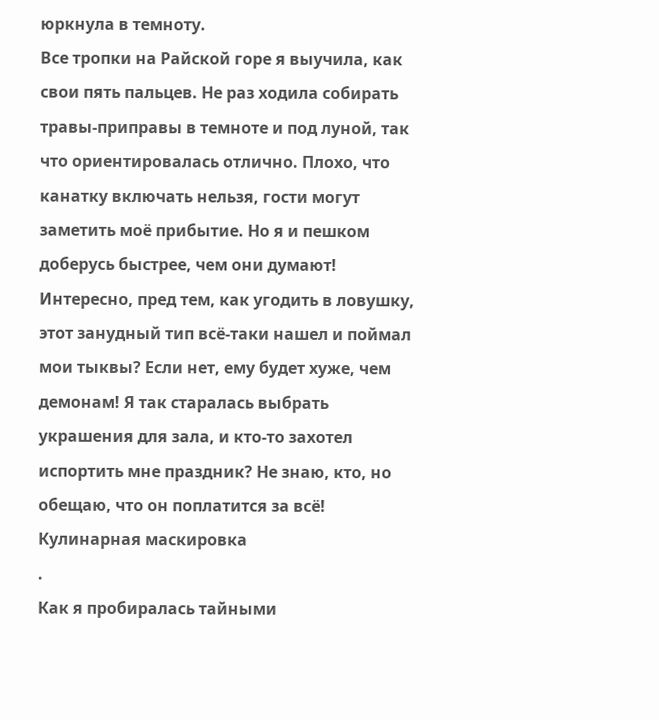юркнула в темноту.
Все тропки на Райской горе я выучила, как свои пять пальцев. Не раз ходила собирать травы-приправы в темноте и под луной, так что ориентировалась отлично. Плохо, что канатку включать нельзя, гости могут заметить моё прибытие. Но я и пешком доберусь быстрее, чем они думают! Интересно, пред тем, как угодить в ловушку, этот занудный тип всё-таки нашел и поймал мои тыквы? Если нет, ему будет хуже, чем демонам! Я так старалась выбрать украшения для зала, и кто-то захотел испортить мне праздник? Не знаю, кто, но обещаю, что он поплатится за всё!
Кулинарная маскировка
.
Как я пробиралась тайными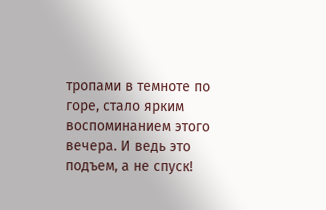тропами в темноте по горе, стало ярким воспоминанием этого вечера. И ведь это подъем, а не спуск!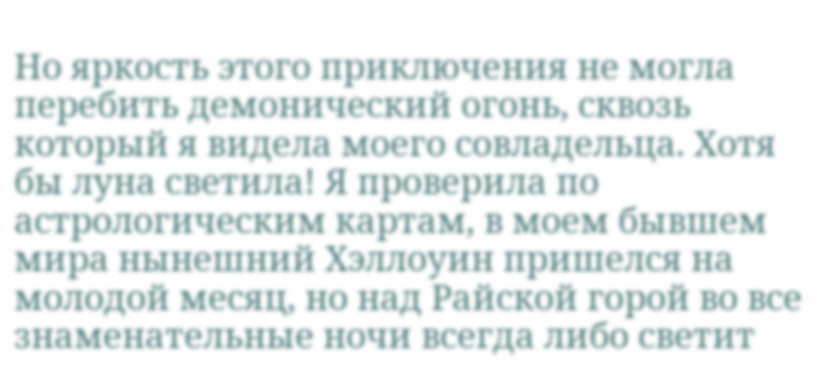Но яркость этого приключения не могла перебить демонический огонь, сквозь который я видела моего совладельца. Хотя бы луна светила! Я проверила по астрологическим картам, в моем бывшем мира нынешний Хэллоуин пришелся на молодой месяц, но над Райской горой во все знаменательные ночи всегда либо светит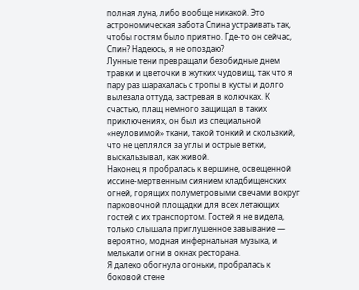полная луна, либо вообще никакой. Это астрономическая забота Спина устраивать так, чтобы гостям было приятно. Где-то он сейчас, Спин? Надеюсь, я не опоздаю?
Лунные тени превращали безобидные днем травки и цветочки в жутких чудовищ, так что я пару раз шарахалась с тропы в кусты и долго вылезала оттуда, застревая в колючках. К счастью, плащ немного защищал в таких приключениях, он был из специальной «неуловимой» ткани, такой тонкий и скользкий, что не цеплялся за углы и острые ветки, выскальзывал, как живой.
Наконец я пробралась к вершине, освещенной иссине-мертвенным сиянием кладбищенских огней, горящих полуметровыми свечами вокруг парковочной площадки для всех летающих гостей с их транспортом. Гостей я не видела, только слышала приглушенное завывание — вероятно, модная инфернальная музыка, и мелькали огни в окнах ресторана.
Я далеко обогнула огоньки, пробралась к боковой стене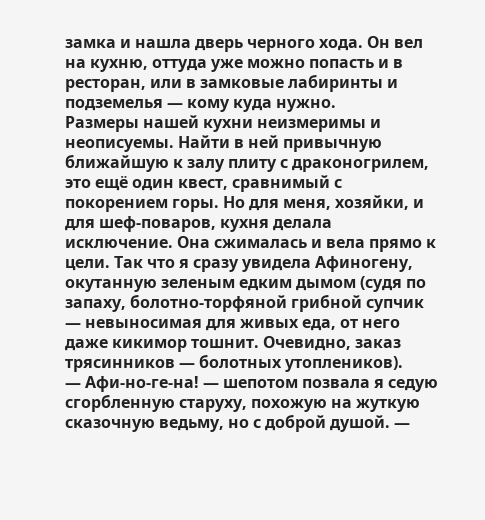замка и нашла дверь черного хода. Он вел на кухню, оттуда уже можно попасть и в ресторан, или в замковые лабиринты и подземелья — кому куда нужно.
Размеры нашей кухни неизмеримы и неописуемы. Найти в ней привычную ближайшую к залу плиту с драконогрилем, это ещё один квест, сравнимый с покорением горы. Но для меня, хозяйки, и для шеф-поваров, кухня делала исключение. Она сжималась и вела прямо к цели. Так что я сразу увидела Афиногену, окутанную зеленым едким дымом (судя по запаху, болотно-торфяной грибной супчик — невыносимая для живых еда, от него даже кикимор тошнит. Очевидно, заказ трясинников — болотных утоплеников).
— Афи-но-ге-на! — шепотом позвала я седую сгорбленную старуху, похожую на жуткую сказочную ведьму, но с доброй душой. —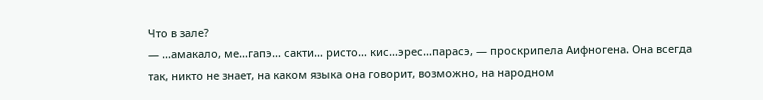Что в зале?
— …амакало, ме…гапэ… сакти… ристо… кис…эрес…парасэ, — проскрипела Аифногена. Она всегда так, никто не знает, на каком языка она говорит, возможно, на народном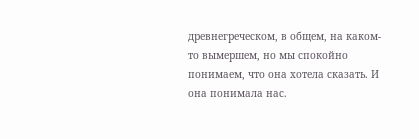древнегреческом, в общем, на каком-то вымершем, но мы спокойно понимаем, что она хотела сказать. И она понимала нас.